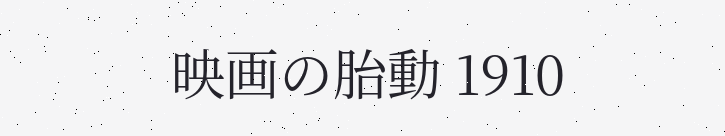映画の胎動 1910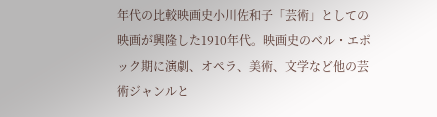年代の比較映画史小川佐和子「芸術」としての映画が興隆した1910年代。映画史のベル・エポック期に演劇、オペラ、美術、文学など他の芸術ジャンルと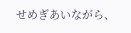せめぎあいながら、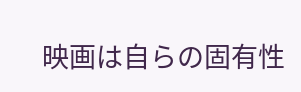映画は自らの固有性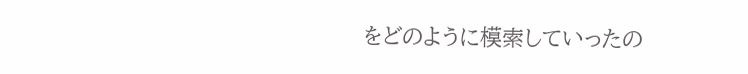をどのように模索していったの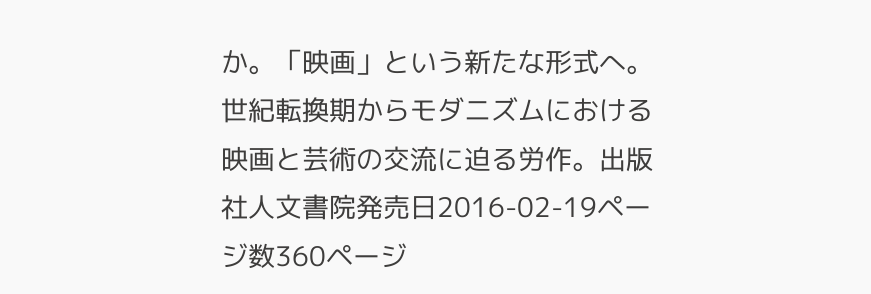か。「映画」という新たな形式へ。世紀転換期からモダニズムにおける映画と芸術の交流に迫る労作。出版社人文書院発売日2016-02-19ページ数360ページ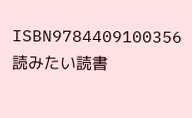ISBN9784409100356読みたい読書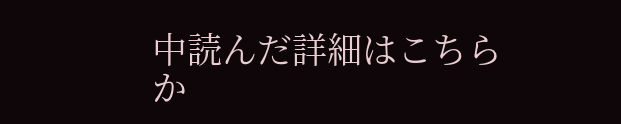中読んだ詳細はこちらか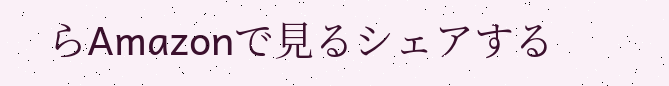らAmazonで見るシェアする